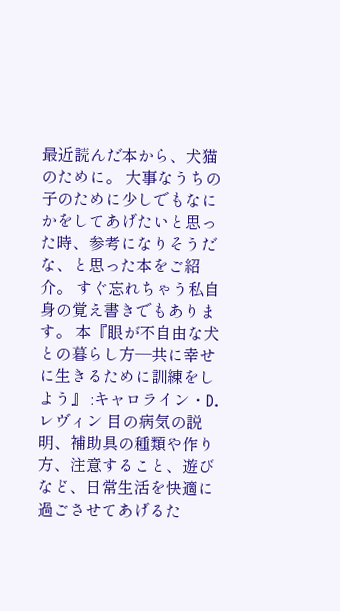最近読んだ本から、犬猫のために。 大事なうちの子のために少しでもなにかをしてあげたいと思った時、参考になりそうだな、と思った本をご紹介。 すぐ忘れちゃう私自身の覚え書きでもあります。 本『眼が不自由な犬との暮らし方―共に幸せに生きるために訓練をしよう』 :キャロライン・D. レヴィン 目の病気の説明、補助具の種類や作り方、注意すること、遊びなど、日常生活を快適に過ごさせてあげるた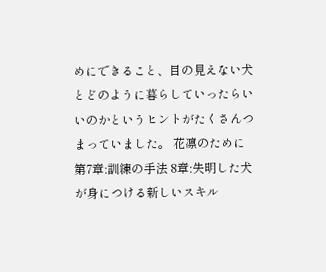めにできること、目の見えない犬とどのように暮らしていったらいいのかというヒントがたくさんつまっていました。 花凛のために 第7章:訓練の手法 8章:失明した犬が身につける新しいスキル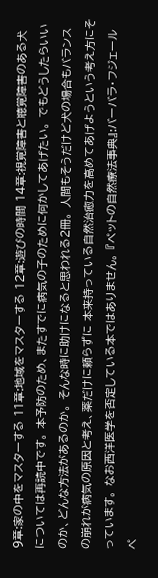9章:家の中をマスターする 11章:地域をマスターする 12章:遊びの時間 14章:視覚障害と聴覚障害のある犬 については再読中です。 本予防のため、またすでに病気の子のために何かしてあげたい。 でもどうしたらいいのか、どんな方法があるのか。 そんな時に助けになると思われる2冊。 人間もそうだけど犬の場合もバランスの崩れが病気の原因と考え、薬だけに頼らずに 本来持っている自然治癒力を高めてあげようという考え方にそっています。 なお西洋医学を否定している本ではありません。 『ペットの自然療法事典』:バーバラ・フジェール ペ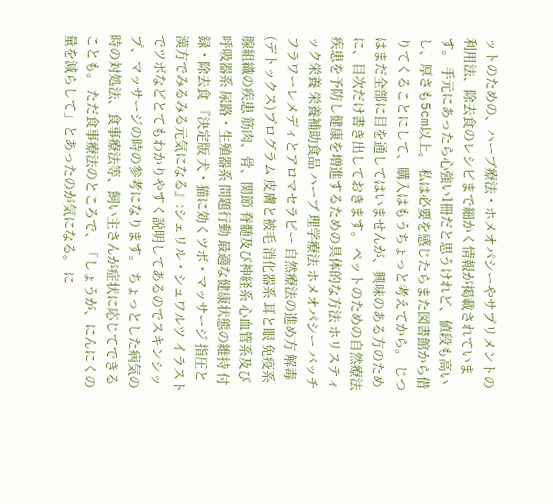ットのための、ハーブ療法・ホメオパシーやサプリメントの利用法、除去食のレシピまで細かく情報が掲載されています。 手元にあったら心強い1冊だと思うけれど、値段も高いし、厚さも5cm以上。 私は必要を感じたらまた図書館から借りてくることにして、購入はもうちょっと考えてから。 じつはまだ全部に目を通してはいませんが、興味のある方のために、目次だけ書き出しておきます。 ペットのための自然療法 疾患を予防し健康を増進するための具体的な方法 ホリスティック栄養 栄養補助食品 ハーブ 理学療法 ホメオパシー バッチフラワーレメディとアロマセラピー 自然療法の進め方 解毒(デトックス)プログラム 皮膚と被毛 消化器系 耳と眼 免疫系 腺組織の疾患 筋肉、骨、関節 脊髄及び神経系 心血管系及び呼吸器系 尿路・生殖器系 問題行動 最適な健康状態の維持 付録・除去食 『決定版 犬・猫に効くツボ・マッサージ 指圧と漢方でみるみる元気になる』:シェリル・シュワルツ イラストでツボなどとてもわかりやすく説明してあるのでスキンシップ、マッサージの時の参考になります。 ちょっとした病気の時の対処法、食事療法等、飼い主さんが症状に応じてできることも。 ただ食事療法のところで、「しょうが、にんにくの量を減らして」とあったのが気になる。 に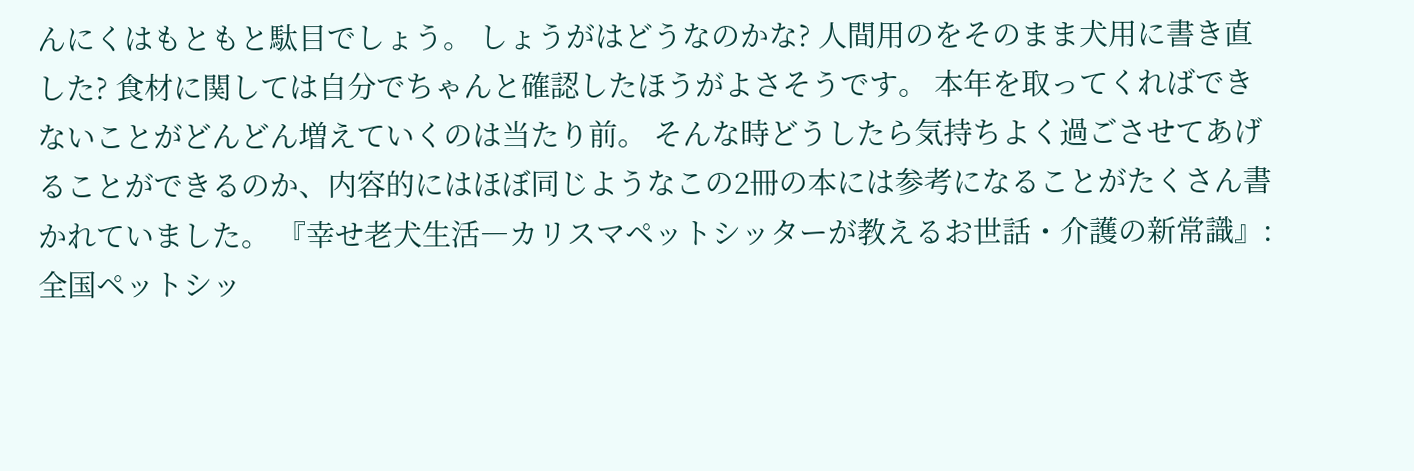んにくはもともと駄目でしょう。 しょうがはどうなのかな? 人間用のをそのまま犬用に書き直した? 食材に関しては自分でちゃんと確認したほうがよさそうです。 本年を取ってくればできないことがどんどん増えていくのは当たり前。 そんな時どうしたら気持ちよく過ごさせてあげることができるのか、内容的にはほぼ同じようなこの2冊の本には参考になることがたくさん書かれていました。 『幸せ老犬生活―カリスマペットシッターが教えるお世話・介護の新常識』:全国ペットシッ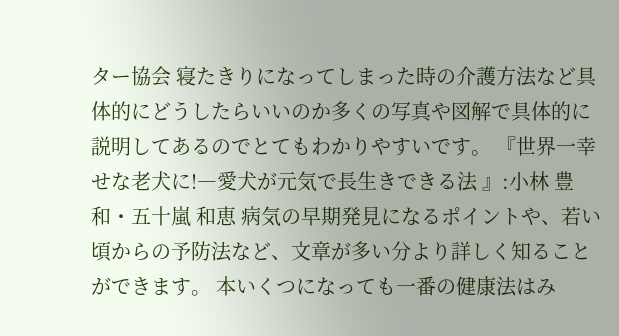ター協会 寝たきりになってしまった時の介護方法など具体的にどうしたらいいのか多くの写真や図解で具体的に説明してあるのでとてもわかりやすいです。 『世界一幸せな老犬に!―愛犬が元気で長生きできる法 』:小林 豊和・五十嵐 和恵 病気の早期発見になるポイントや、若い頃からの予防法など、文章が多い分より詳しく知ることができます。 本いくつになっても一番の健康法はみ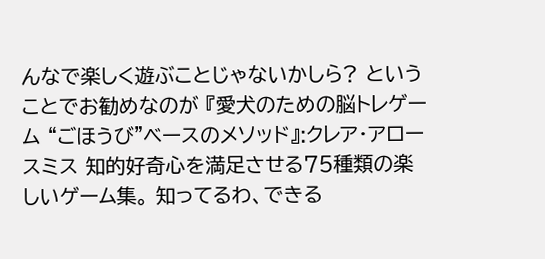んなで楽しく遊ぶことじゃないかしら? ということでお勧めなのが 『愛犬のための脳トレゲーム “ごほうび"ベースのメソッド』:クレア・アロースミス 知的好奇心を満足させる75種類の楽しいゲーム集。 知ってるわ、できる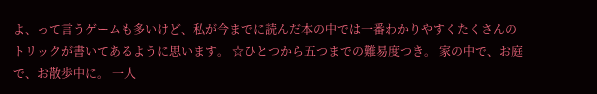よ、って言うゲームも多いけど、私が今までに読んだ本の中では一番わかりやすくたくさんのトリックが書いてあるように思います。 ☆ひとつから五つまでの難易度つき。 家の中で、お庭で、お散歩中に。 一人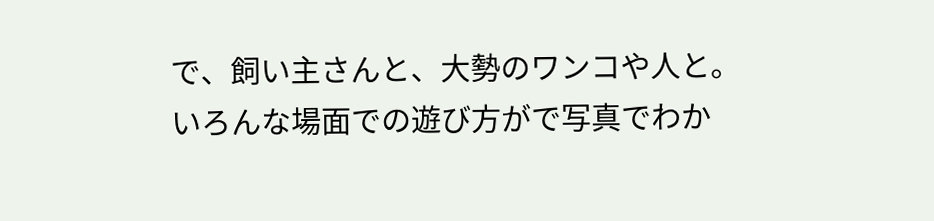で、飼い主さんと、大勢のワンコや人と。 いろんな場面での遊び方がで写真でわか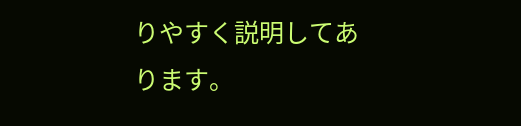りやすく説明してあります。